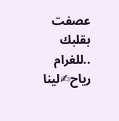عصفت بقلبك ..للغرام رياح✍لينا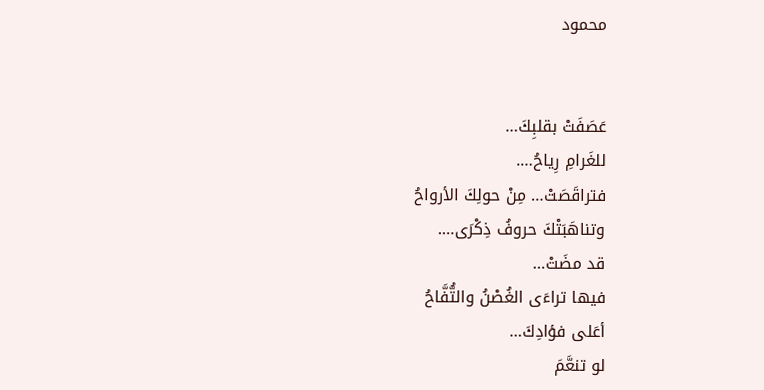محمود


عَصَفَتْ بقلبِكَ…
للغَرامِ رِياحُ….
فتراقَصَتْ… مِنْ حولِكَ الأرواحُ
وتناهَبَتْكَ حروفُ ذِكْرَى….
قد مضَتْ…
فيها تراءَى الغُصْنُ والتُّفَّاحُ
أعَلى فؤادِكَ…
لو تنعَّمَ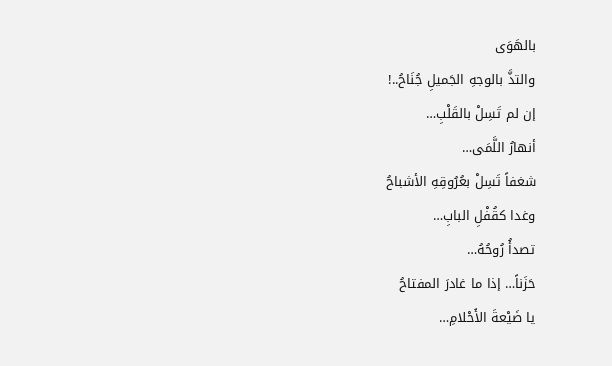بالهَوَى
والتذَّ بالوجهِ الجَميلِ جُنَاحُ..!
إن لم تَسِلْ بالقَلْبِ…
أنهارُ اللَّمَى…
شغفاً تَسِلْ بعُرُوقِهِ الأشباحُ
وغدا كقُفْلِ البابِ…
تصدأُ رُوحُهُ…
حَزَناً… إذا ما غادرَ المفتاحُ
يا ضَيْعةَ الأَحْلامِ…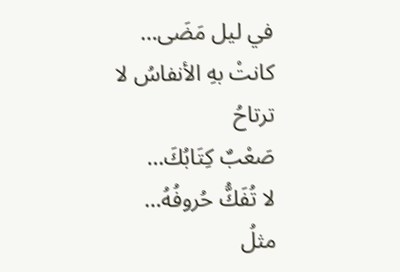في ليل مَضَى…
كانتْ بهِ الأنفاسُ لا ترتاحُ
صَعْبٌ كِتَابُكَ…
لا تُفَكُّ حُروفُهُ…
مثلُ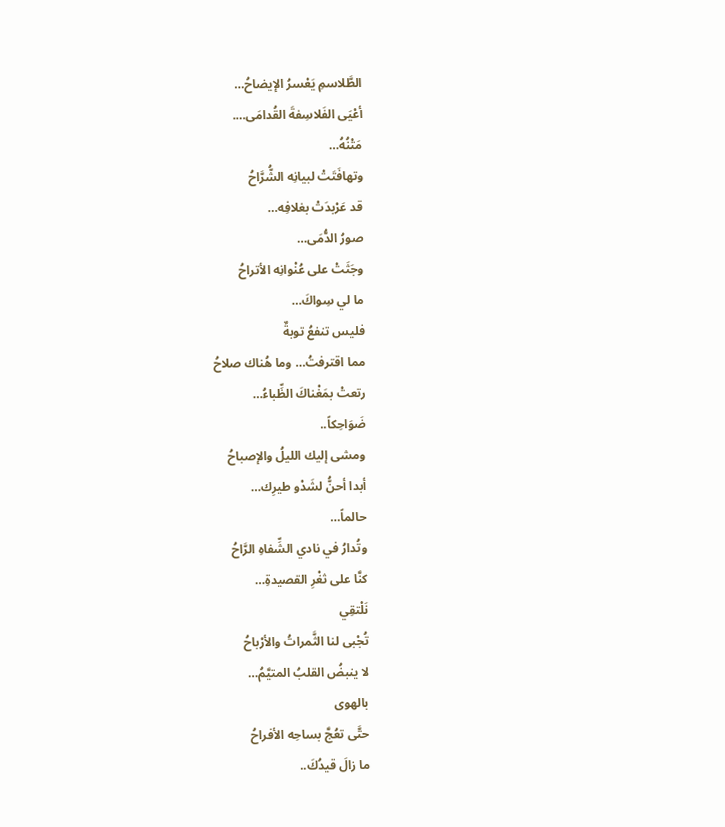الطَّلاسمِ يَعْسرُ الإيضاحُ…
أعْيَى الفَلاسِفةَ القُدامَى….
مَتْنُهُ…
وتهافَتَتْ لبيانِه الشُّرَّاحُ
قد عَرْبدَتْ بغلافِه…
صورُ الدُّمَى…
وجَثَتْ على عُنْوانِه الأتراحُ
ما لي سِواكَ…
فليس تنفعُ توبةٌ
مما اقترفتُ… وما هُناك صلاحُ
رتعتْ بمَغْناكَ الظِّباءُ…
ضَوَاحِكاً..
ومشى إليك الليلُ والإصباحُ
أبدا أحنُّ لشَدْو طيرِك…
حالماً…
وتُدارُ في نادي الشِّفاهِ الرَّاحُ
كنَّا على ثغْرِ القصيدةِ…
نَلْتقِي
تُجْبى لنا الثَّمراتُ والأرْباحُ
لا ينبضُ القلبُ المتيَّمُ…
بالهوى
حتَّى تعُجَّ بساحِه الأفراحُ
ما زالَ قيدُكَ..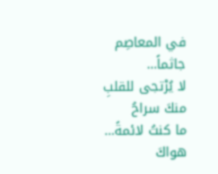في المعاصِم جاثماً…
لا يُرْتجى للقلبِ منكَ سراحُ
ما كنتُ لائمةً…
هواكَ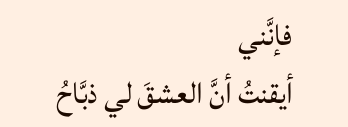فإنَّني
أيقنتُ أنَّ العشقَ لي ذبَّاحُ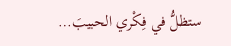ستظلُّ في فِكْري الحبيبَ…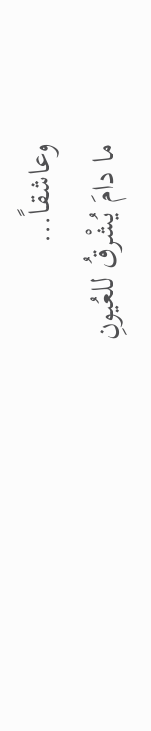وعاشقاً…
ما دامَ يُشْرقُ للعُيونِ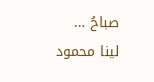صباحُ …
لينا محمود